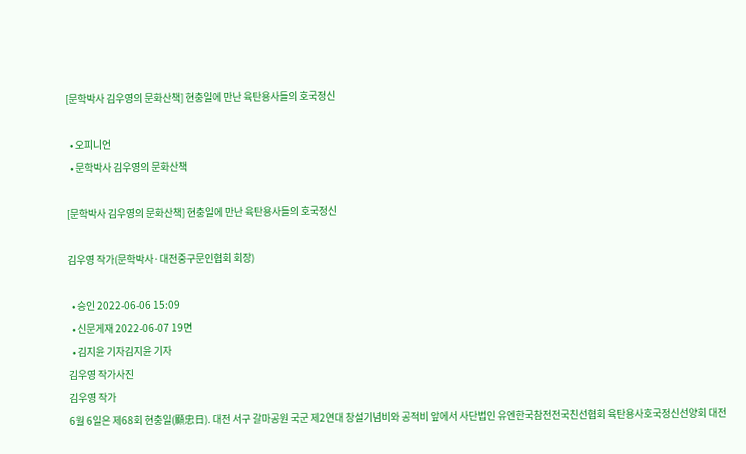[문학박사 김우영의 문화산책] 현충일에 만난 육탄용사들의 호국정신

  • 오피니언
  • 문학박사 김우영의 문화산책

[문학박사 김우영의 문화산책] 현충일에 만난 육탄용사들의 호국정신

김우영 작가(문학박사·대전중구문인협회 회장)

  • 승인 2022-06-06 15:09
  • 신문게재 2022-06-07 19면
  • 김지윤 기자김지윤 기자
김우영 작가사진
김우영 작가
6월 6일은 제68회 현충일(顯忠日). 대전 서구 갈마공원 국군 제2연대 창설기념비와 공적비 앞에서 사단법인 유엔한국참전전국친선협회 육탄용사호국정신선양회 대전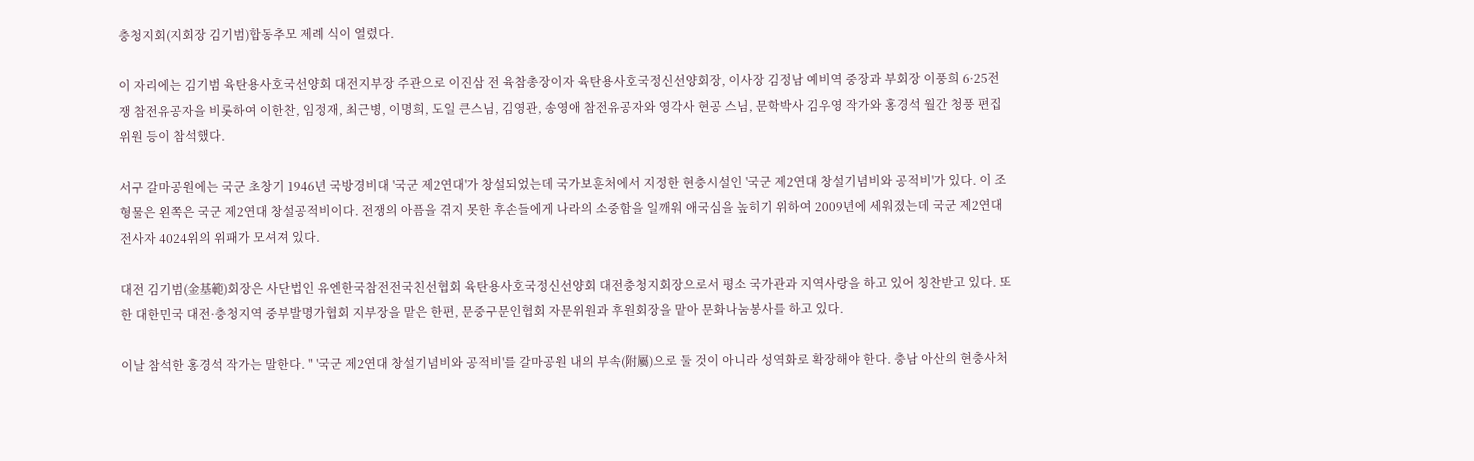충청지회(지회장 김기범)합동추모 제례 식이 열렸다.

이 자리에는 김기범 육탄용사호국선양회 대전지부장 주관으로 이진삼 전 육참총장이자 육탄용사호국정신선양회장, 이사장 김정남 예비역 중장과 부회장 이풍희 6·25전쟁 참전유공자을 비롯하여 이한찬, 임정재, 최근병, 이명희, 도일 큰스님, 김영관, 송영애 참전유공자와 영각사 현공 스님, 문학박사 김우영 작가와 홍경석 월간 청풍 편집위원 등이 참석했다.

서구 갈마공원에는 국군 초창기 1946년 국방경비대 '국군 제2연대'가 창설되었는데 국가보훈처에서 지정한 현충시설인 '국군 제2연대 창설기념비와 공적비'가 있다. 이 조형물은 왼쪽은 국군 제2연대 창설공적비이다. 전쟁의 아픔을 겪지 못한 후손들에게 나라의 소중함을 일깨워 애국심을 높히기 위하여 2009년에 세워졌는데 국군 제2연대 전사자 4024위의 위패가 모셔져 있다.

대전 김기범(金基範)회장은 사단법인 유엔한국참전전국친선협회 육탄용사호국정신선양회 대전충청지회장으로서 평소 국가관과 지역사랑을 하고 있어 칭찬받고 있다. 또한 대한민국 대전·충청지역 중부발명가협회 지부장을 맡은 한편, 문중구문인협회 자문위원과 후원회장을 맡아 문화나눔봉사를 하고 있다.

이날 참석한 홍경석 작가는 말한다. " '국군 제2연대 창설기념비와 공적비'를 갈마공원 내의 부속(附屬)으로 둘 것이 아니라 성역화로 확장해야 한다. 충남 아산의 현충사처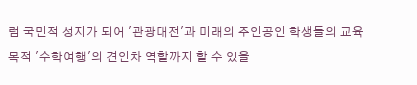럼 국민적 성지가 되어 '관광대전'과 미래의 주인공인 학생들의 교육 목적 '수학여행'의 견인차 역할까지 할 수 있을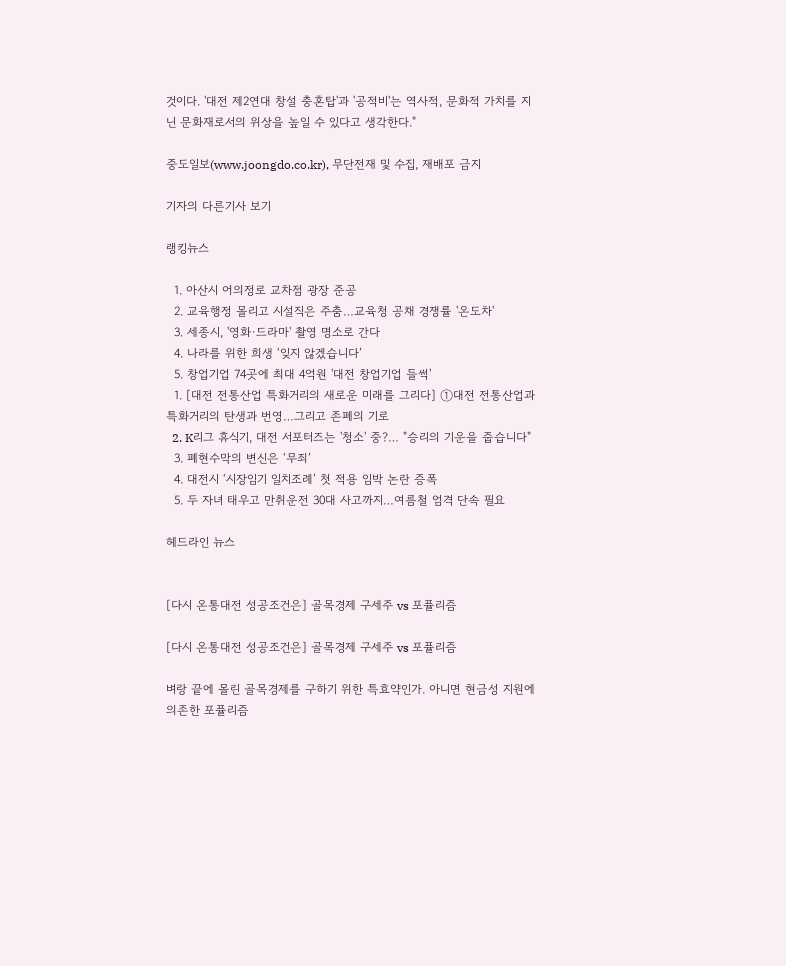것이다. '대전 제2연대 창설 충혼탑'과 '공적비'는 역사적, 문화적 가치를 지닌 문화재로서의 위상을 높일 수 있다고 생각한다."

중도일보(www.joongdo.co.kr), 무단전재 및 수집, 재배포 금지

기자의 다른기사 보기

랭킹뉴스

  1. 아산시 어의정로 교차점 광장 준공
  2. 교육행정 몰리고 시설직은 주춤…교육청 공채 경쟁률 '온도차'
  3. 세종시, '영화·드라마' 촬영 명소로 간다
  4. 나라를 위한 희생 ‘잊지 않겠습니다’
  5. 창업기업 74곳에 최대 4억원 '대전 창업기업 들썩'
  1. [대전 전통산업 특화거리의 새로운 미래를 그리다] ①대전 전통산업과 특화거리의 탄생과 번영…그리고 존폐의 기로
  2. K리그 휴식기, 대전 서포터즈는 '청소' 중?… "승리의 기운을 줍습니다"
  3. 폐현수막의 변신은 ‘무죄’
  4. 대전시 ‘시장임기 일치조례’ 첫 적용 임박 논란 증폭
  5. 두 자녀 태우고 만취운전 30대 사고까지…여름철 엄격 단속 필요

헤드라인 뉴스


[다시 온통대전 성공조건은] 골목경제 구세주 vs 포퓰리즘

[다시 온통대전 성공조건은] 골목경제 구세주 vs 포퓰리즘

벼랑 끝에 몰린 골목경제를 구하기 위한 특효약인가. 아니면 현금성 지원에 의존한 포퓰리즘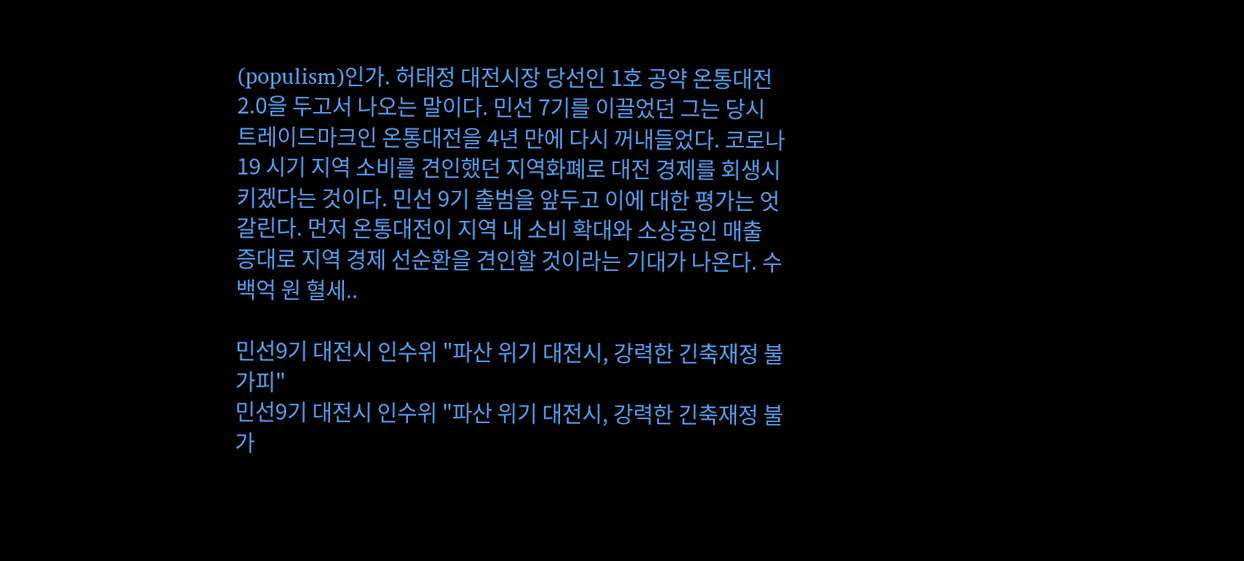(populism)인가. 허태정 대전시장 당선인 1호 공약 온통대전 2.0을 두고서 나오는 말이다. 민선 7기를 이끌었던 그는 당시 트레이드마크인 온통대전을 4년 만에 다시 꺼내들었다. 코로나19 시기 지역 소비를 견인했던 지역화폐로 대전 경제를 회생시키겠다는 것이다. 민선 9기 출범을 앞두고 이에 대한 평가는 엇갈린다. 먼저 온통대전이 지역 내 소비 확대와 소상공인 매출 증대로 지역 경제 선순환을 견인할 것이라는 기대가 나온다. 수백억 원 혈세..

민선9기 대전시 인수위 "파산 위기 대전시, 강력한 긴축재정 불가피"
민선9기 대전시 인수위 "파산 위기 대전시, 강력한 긴축재정 불가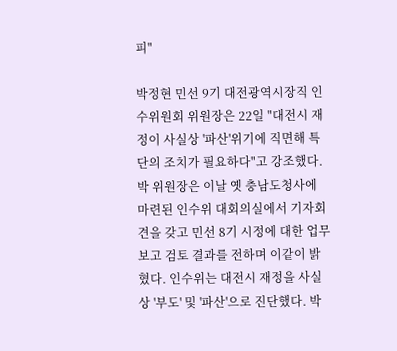피"

박정현 민선 9기 대전광역시장직 인수위원회 위원장은 22일 "대전시 재정이 사실상 '파산'위기에 직면해 특단의 조치가 필요하다"고 강조했다. 박 위원장은 이날 옛 충남도청사에 마련된 인수위 대회의실에서 기자회견을 갖고 민선 8기 시정에 대한 업무보고 검토 결과를 전하며 이같이 밝혔다. 인수위는 대전시 재정을 사실상 '부도' 및 '파산'으로 진단했다. 박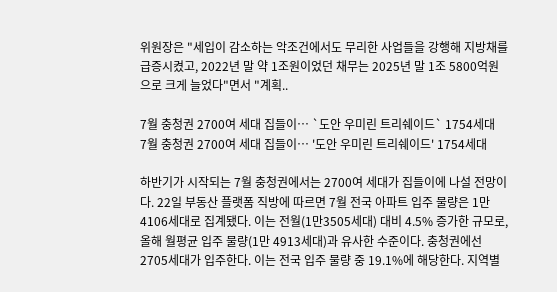위원장은 "세입이 감소하는 악조건에서도 무리한 사업들을 강행해 지방채를 급증시켰고, 2022년 말 약 1조원이었던 채무는 2025년 말 1조 5800억원으로 크게 늘었다"면서 "계획..

7월 충청권 2700여 세대 집들이… `도안 우미린 트리쉐이드` 1754세대
7월 충청권 2700여 세대 집들이… '도안 우미린 트리쉐이드' 1754세대

하반기가 시작되는 7월 충청권에서는 2700여 세대가 집들이에 나설 전망이다. 22일 부동산 플랫폼 직방에 따르면 7월 전국 아파트 입주 물량은 1만4106세대로 집계됐다. 이는 전월(1만3505세대) 대비 4.5% 증가한 규모로, 올해 월평균 입주 물량(1만 4913세대)과 유사한 수준이다. 충청권에선 2705세대가 입주한다. 이는 전국 입주 물량 중 19.1%에 해당한다. 지역별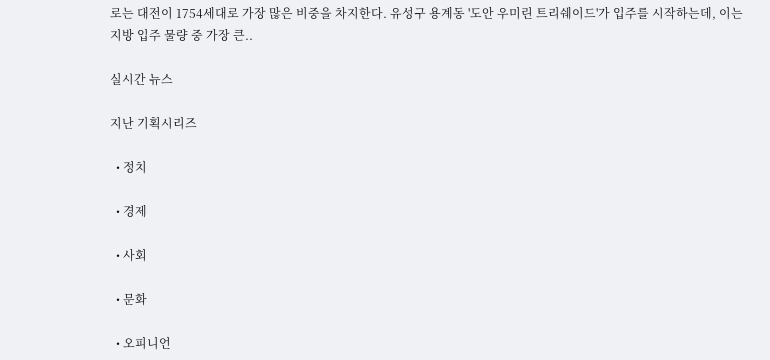로는 대전이 1754세대로 가장 많은 비중을 차지한다. 유성구 용계동 '도안 우미린 트리쉐이드'가 입주를 시작하는데, 이는 지방 입주 물량 중 가장 큰..

실시간 뉴스

지난 기획시리즈

  • 정치

  • 경제

  • 사회

  • 문화

  • 오피니언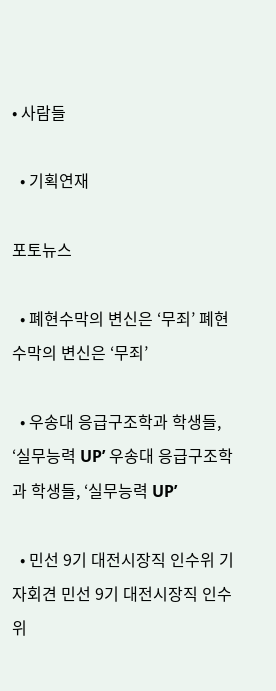• 사람들

  • 기획연재

포토뉴스

  • 폐현수막의 변신은 ‘무죄’ 폐현수막의 변신은 ‘무죄’

  • 우송대 응급구조학과 학생들, ‘실무능력 UP’ 우송대 응급구조학과 학생들, ‘실무능력 UP’

  • 민선 9기 대전시장직 인수위 기자회견 민선 9기 대전시장직 인수위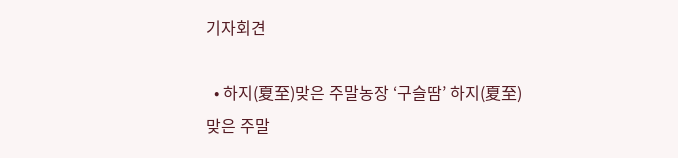기자회견

  • 하지(夏至)맞은 주말농장 ‘구슬땀’ 하지(夏至)맞은 주말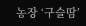농장 ‘구슬땀’